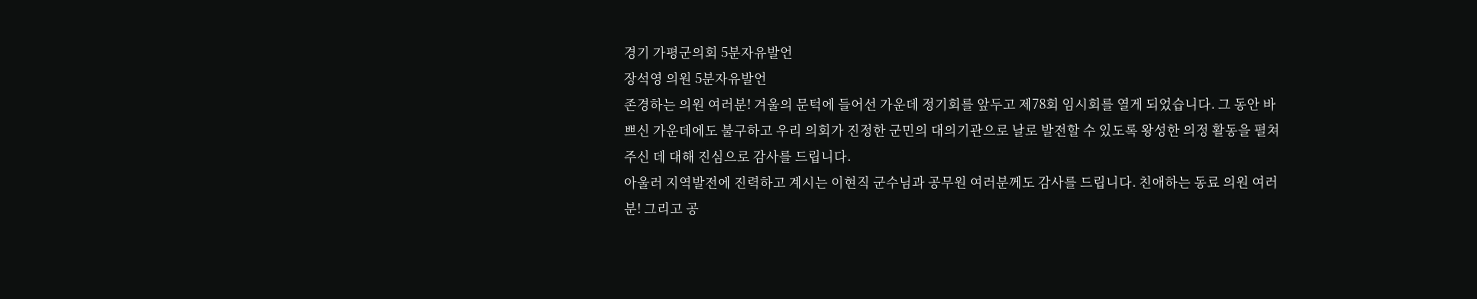경기 가평군의회 5분자유발언
장석영 의원 5분자유발언
존경하는 의원 여러분! 겨울의 문턱에 들어선 가운데 정기회를 앞두고 제78회 임시회를 열게 되었습니다. 그 동안 바쁘신 가운데에도 불구하고 우리 의회가 진정한 군민의 대의기관으로 날로 발전할 수 있도록 왕성한 의정 활동을 펼쳐 주신 데 대해 진심으로 감사를 드립니다.
아울러 지역발전에 진력하고 계시는 이현직 군수님과 공무원 여러분께도 감사를 드립니다. 친애하는 동료 의원 여러분! 그리고 공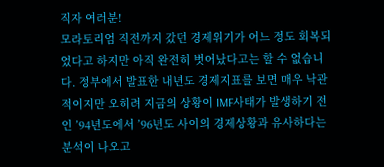직자 여러분!
모라토리엄 직전까지 갔던 경제위기가 어느 정도 회복되었다고 하지만 아직 완전히 벗어났다고는 할 수 없습니다. 정부에서 발표한 내년도 경제지표를 보면 매우 낙관적이지만 오히려 지금의 상황이 IMF사태가 발생하기 전인 ’94년도에서 ’96년도 사이의 경제상황과 유사하다는 분석이 나오고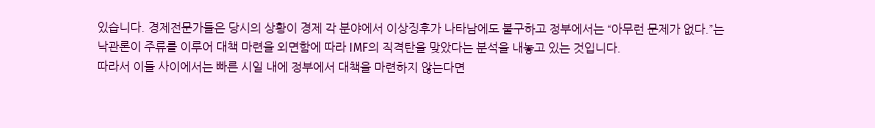있습니다. 경제전문가들은 당시의 상황이 경제 각 분야에서 이상징후가 나타남에도 불구하고 정부에서는 “아무런 문제가 없다.”는 낙관론이 주류를 이루어 대책 마련을 외면함에 따라 IMF의 직격탄을 맞았다는 분석을 내놓고 있는 것입니다.
따라서 이들 사이에서는 빠른 시일 내에 정부에서 대책을 마련하지 않는다면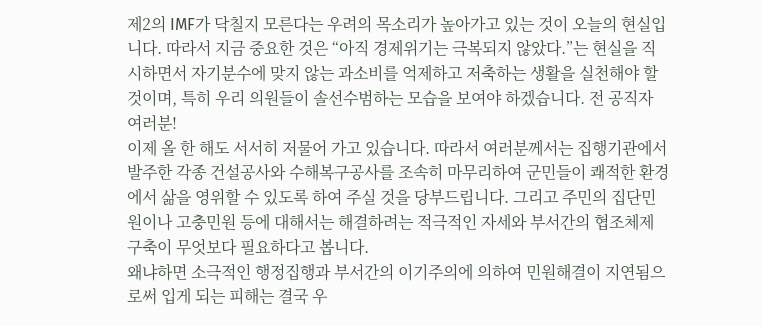제2의 IMF가 닥칠지 모른다는 우려의 목소리가 높아가고 있는 것이 오늘의 현실입니다. 따라서 지금 중요한 것은 “아직 경제위기는 극복되지 않았다.”는 현실을 직시하면서 자기분수에 맞지 않는 과소비를 억제하고 저축하는 생활을 실천해야 할 것이며, 특히 우리 의원들이 솔선수범하는 모습을 보여야 하겠습니다. 전 공직자 여러분!
이제 올 한 해도 서서히 저물어 가고 있습니다. 따라서 여러분께서는 집행기관에서 발주한 각종 건설공사와 수해복구공사를 조속히 마무리하여 군민들이 쾌적한 환경에서 삶을 영위할 수 있도록 하여 주실 것을 당부드립니다. 그리고 주민의 집단민원이나 고충민원 등에 대해서는 해결하려는 적극적인 자세와 부서간의 협조체제 구축이 무엇보다 필요하다고 봅니다.
왜냐하면 소극적인 행정집행과 부서간의 이기주의에 의하여 민원해결이 지연됨으로써 입게 되는 피해는 결국 우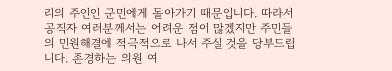리의 주인인 군민에게 돌아가기 때문입니다. 따라서 공직자 여러분께서는 어려운 점이 많겠지만 주민들의 민원해결에 적극적으로 나서 주실 것을 당부드립니다. 존경하는 의원 여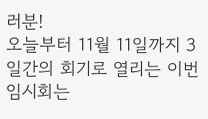러분!
오늘부터 11월 11일까지 3일간의 회기로 열리는 이번 임시회는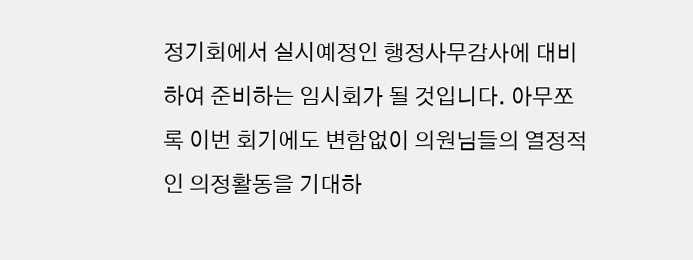정기회에서 실시예정인 행정사무감사에 대비하여 준비하는 임시회가 될 것입니다. 아무쪼록 이번 회기에도 변함없이 의원님들의 열정적인 의정활동을 기대하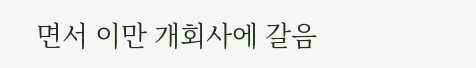면서 이만 개회사에 갈음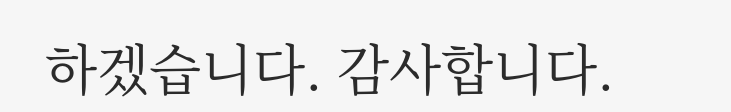하겠습니다. 감사합니다.